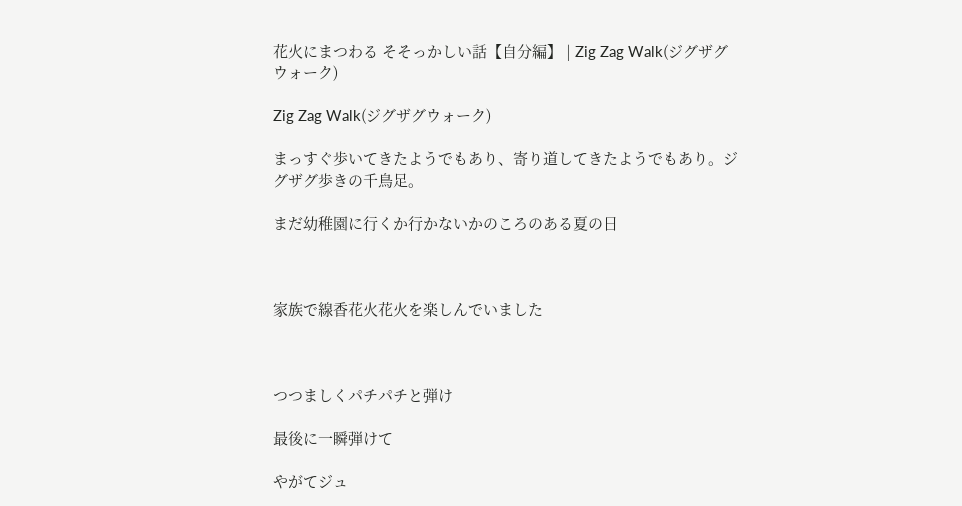花火にまつわる そそっかしい話【自分編】 | Zig Zag Walk(ジグザグウォーク)

Zig Zag Walk(ジグザグウォーク)

まっすぐ歩いてきたようでもあり、寄り道してきたようでもあり。ジグザグ歩きの千鳥足。

まだ幼稚園に行くか行かないかのころのある夏の日



家族で線香花火花火を楽しんでいました



つつましくパチパチと弾け

最後に一瞬弾けて

やがてジュ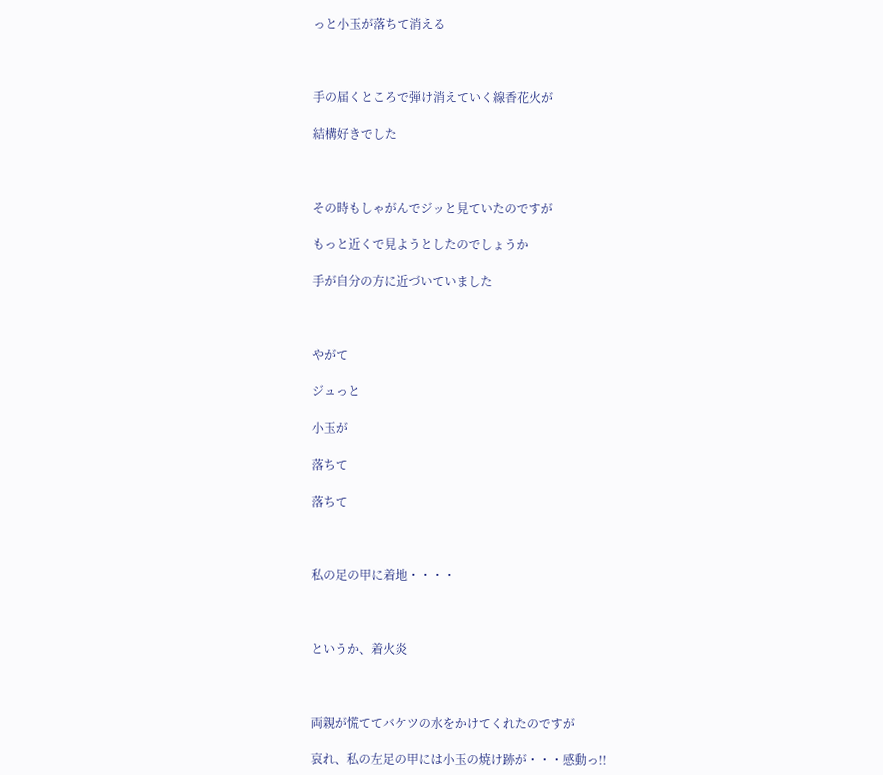っと小玉が落ちて消える



手の届くところで弾け消えていく線香花火が

結構好きでした



その時もしゃがんでジッと見ていたのですが

もっと近くで見ようとしたのでしょうか

手が自分の方に近づいていました



やがて

ジュっと

小玉が

落ちて

落ちて



私の足の甲に着地・・・・



というか、着火炎



両親が慌ててバケツの水をかけてくれたのですが

哀れ、私の左足の甲には小玉の焼け跡が・・・感動っ!!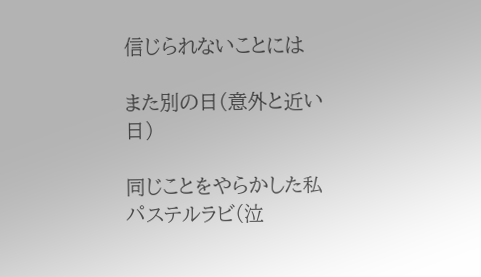信じられないことには

また別の日(意外と近い日)

同じことをやらかした私パステルラビ(泣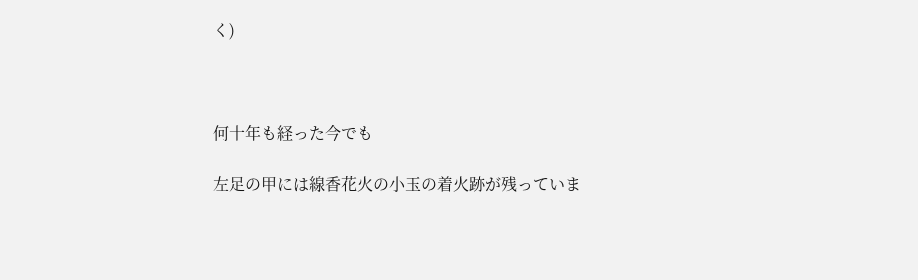く)



何十年も経った今でも

左足の甲には線香花火の小玉の着火跡が残っていま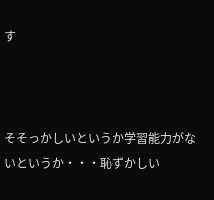す



そそっかしいというか学習能力がないというか・・・恥ずかしい